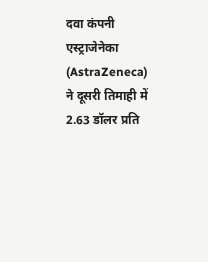दवा कंपनी एस्ट्राजेनेका (AstraZeneca) ने दूसरी तिमाही में 2.63 डॉलर प्रति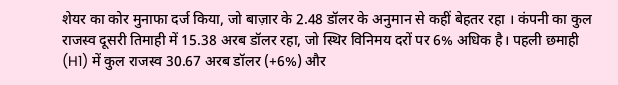शेयर का कोर मुनाफा दर्ज किया, जो बाज़ार के 2.48 डॉलर के अनुमान से कहीं बेहतर रहा । कंपनी का कुल राजस्व दूसरी तिमाही में 15.38 अरब डॉलर रहा, जो स्थिर विनिमय दरों पर 6% अधिक है। पहली छमाही (H1) में कुल राजस्व 30.67 अरब डॉलर (+6%) और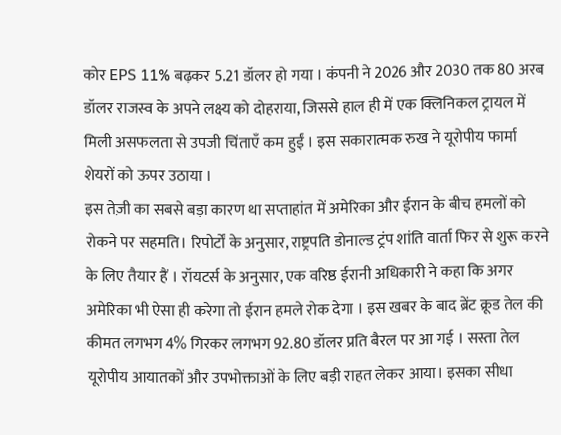कोर EPS 11% बढ़कर 5.21 डॉलर हो गया । कंपनी ने 2026 और 2030 तक 80 अरब डॉलर राजस्व के अपने लक्ष्य को दोहराया, जिससे हाल ही में एक क्लिनिकल ट्रायल में मिली असफलता से उपजी चिंताएँ कम हुईं । इस सकारात्मक रुख ने यूरोपीय फार्मा शेयरों को ऊपर उठाया ।
इस तेज़ी का सबसे बड़ा कारण था सप्ताहांत में अमेरिका और ईरान के बीच हमलों को रोकने पर सहमति। रिपोर्टों के अनुसार, राष्ट्रपति डोनाल्ड ट्रंप शांति वार्ता फिर से शुरू करने के लिए तैयार हैं । रॉयटर्स के अनुसार, एक वरिष्ठ ईरानी अधिकारी ने कहा कि अगर अमेरिका भी ऐसा ही करेगा तो ईरान हमले रोक देगा । इस खबर के बाद ब्रेंट क्रूड तेल की कीमत लगभग 4% गिरकर लगभग 92.80 डॉलर प्रति बैरल पर आ गई । सस्ता तेल यूरोपीय आयातकों और उपभोक्ताओं के लिए बड़ी राहत लेकर आया। इसका सीधा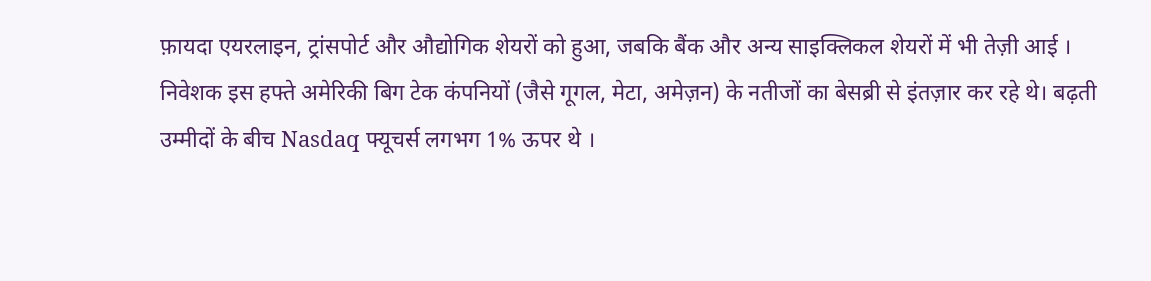फ़ायदा एयरलाइन, ट्रांसपोर्ट और औद्योगिक शेयरों को हुआ, जबकि बैंक और अन्य साइक्लिकल शेयरों में भी तेज़ी आई ।
निवेशक इस हफ्ते अमेरिकी बिग टेक कंपनियों (जैसे गूगल, मेटा, अमेज़न) के नतीजों का बेसब्री से इंतज़ार कर रहे थे। बढ़ती उम्मीदों के बीच Nasdaq फ्यूचर्स लगभग 1% ऊपर थे ।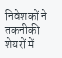निवेशकों ने तकनीकी शेयरों में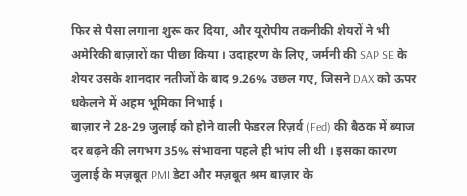फिर से पैसा लगाना शुरू कर दिया, और यूरोपीय तकनीकी शेयरों ने भी अमेरिकी बाज़ारों का पीछा किया । उदाहरण के लिए, जर्मनी की SAP SE के शेयर उसके शानदार नतीजों के बाद 9.26% उछल गए, जिसने DAX को ऊपर धकेलने में अहम भूमिका निभाई ।
बाज़ार ने 28-29 जुलाई को होने वाली फेडरल रिज़र्व (Fed) की बैठक में ब्याज दर बढ़ने की लगभग 35% संभावना पहले ही भांप ली थी । इसका कारण जुलाई के मज़बूत PMI डेटा और मज़बूत श्रम बाज़ार के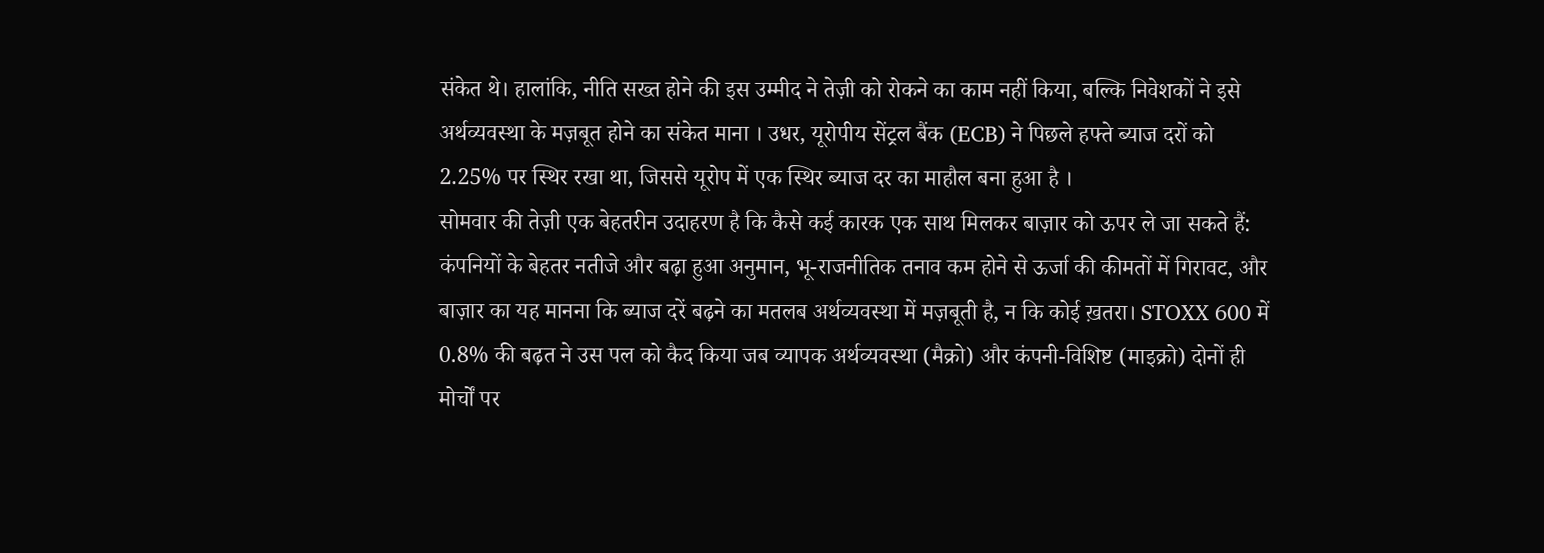संकेत थे। हालांकि, नीति सख्त होने की इस उम्मीद ने तेज़ी को रोकने का काम नहीं किया, बल्कि निवेशकों ने इसे अर्थव्यवस्था के मज़बूत होने का संकेत माना । उधर, यूरोपीय सेंट्रल बैंक (ECB) ने पिछले हफ्ते ब्याज दरों को 2.25% पर स्थिर रखा था, जिससे यूरोप में एक स्थिर ब्याज दर का माहौल बना हुआ है ।
सोमवार की तेज़ी एक बेहतरीन उदाहरण है कि कैसे कई कारक एक साथ मिलकर बाज़ार को ऊपर ले जा सकते हैं: कंपनियों के बेहतर नतीजे और बढ़ा हुआ अनुमान, भू-राजनीतिक तनाव कम होने से ऊर्जा की कीमतों में गिरावट, और बाज़ार का यह मानना कि ब्याज दरें बढ़ने का मतलब अर्थव्यवस्था में मज़बूती है, न कि कोई ख़तरा। STOXX 600 में 0.8% की बढ़त ने उस पल को कैद किया जब व्यापक अर्थव्यवस्था (मैक्रो) और कंपनी-विशिष्ट (माइक्रो) दोनों ही मोर्चों पर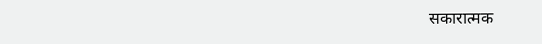सकारात्मक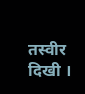तस्वीर दिखी ।